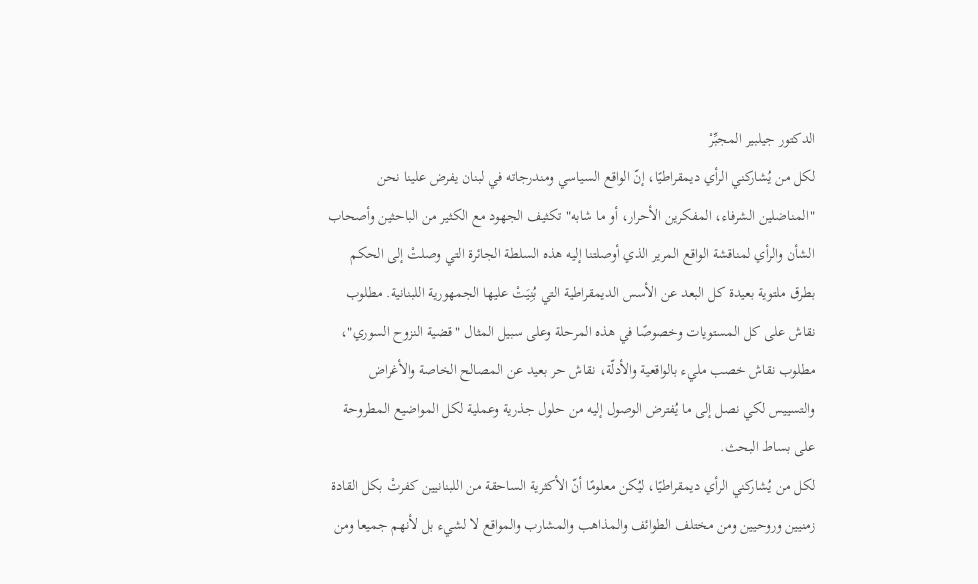الدكتور جيلبير المجبِّرْ
لكل من يُشاركني الرأي ديمقراطيًا، إنّ الواقع السياسي ومندرجاته في لبنان يفرض علينا نحن "المناضلين الشرفاء، المفكرين الأحرار، أو ما شابه" تكثيف الجهود مع الكثير من الباحثين وأصحاب الشأن والرأي لمناقشة الواقع المرير الذي أوصلتنا إليه هذه السلطة الجائرة التي وصلتْ إلى الحكم بطرق ملتوية بعيدة كل البعد عن الأسس الديمقراطية التي بُنِيَتْ عليها الجمهورية اللبنانية. مطلوب نقاش على كل المستويات وخصوصًا في هذه المرحلة وعلى سبيل المثال "قضية النزوح السوري"، مطلوب نقاش خصب مليء بالواقعية والأدلّة، نقاش حر بعيد عن المصالح الخاصة والأغراض والتسييس لكي نصل إلى ما يُفترض الوصول إليه من حلول جذرية وعملية لكل المواضيع المطروحة على بساط البحث.
لكل من يُشاركني الرأي ديمقراطيًا، ليُكن معلومًا أنّ الأكثرية الساحقة من اللبنانيين كفرتْ بكل القادة زمنيين وروحيين ومن مختلف الطوائف والمذاهب والمشارب والمواقع لا لشيء بل لأنهم جميعا ومن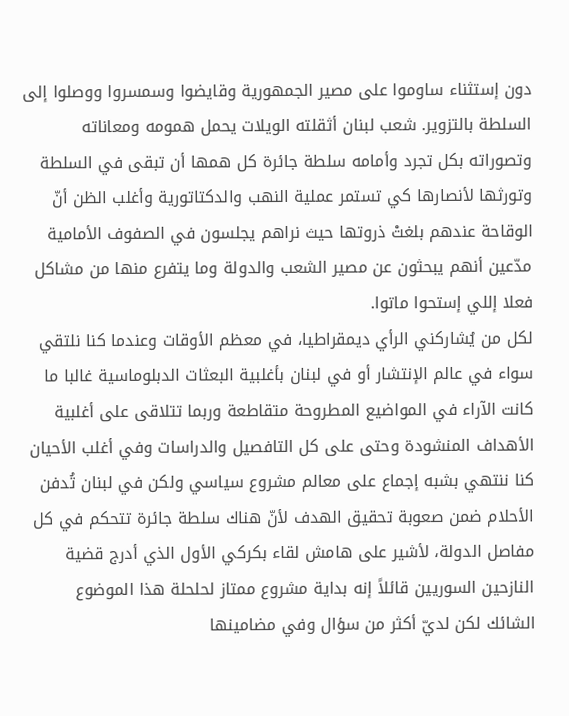دون إستثناء ساوموا على مصير الجمهورية وقايضوا وسمسروا ووصلوا إلى السلطة بالتزوير. شعب لبنان أثقلته الويلات يحمل همومه ومعاناته وتصوراته بكل تجرد وأمامه سلطة جائرة كل همها أن تبقى في السلطة وتورثها لأنصارها كي تستمر عملية النهب والدكتاتورية وأغلب الظن أنّ الوقاحة عندهم بلغتْ ذروتها حيث نراهم يجلسون في الصفوف الأمامية مدّعين أنهم يبحثون عن مصير الشعب والدولة وما يتفرع منها من مشاكل فعلا إللي إستحوا ماتوا.
لكل من يُشاركني الرأي ديمقراطيا، في معظم الأوقات وعندما كنا نلتقي سواء في عالم الإنتشار أو في لبنان بأغلبية البعثات الدبلوماسية غالبا ما كانت الآراء في المواضيع المطروحة متقاطعة وربما تتلاقى على أغلبية الأهداف المنشودة وحتى على كل التافصيل والدراسات وفي أغلب الأحيان كنا ننتهي بشبه إجماع على معالم مشروع سياسي ولكن في لبنان تُدفن الأحلام ضمن صعوبة تحقيق الهدف لأنّ هناك سلطة جائرة تتحكم في كل مفاصل الدولة، لأشير على هامش لقاء بكركي الأول الذي أدرج قضية النازحين السوريين قائلاً إنه بداية مشروع ممتاز لحلحلة هذا الموضوع الشائك لكن لديّ أكثر من سؤال وفي مضامينها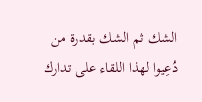الشك ثم الشك بقدرة من دُعِيوا لهذا اللقاء على تدارك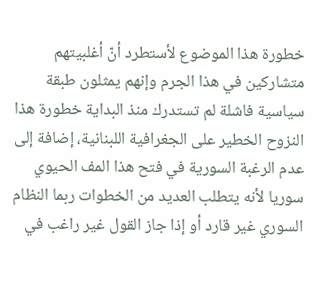خطورة هذا الموضوع لأستطرد أنّ أغلبيتهم متشاركين في هذا الجرم وإنهم يمثلون طبقة سياسية فاشلة لم تستدرك منذ البداية خطورة هذا النزوح الخطير على الجغرافية اللبنانية، إضافة إلى عدم الرغبة السورية في فتح هذا المف الحيوي سوريا لأنه يتطلب العديد من الخطوات ربما النظام السوري غير قارد أو إذا جاز القول غير راغب في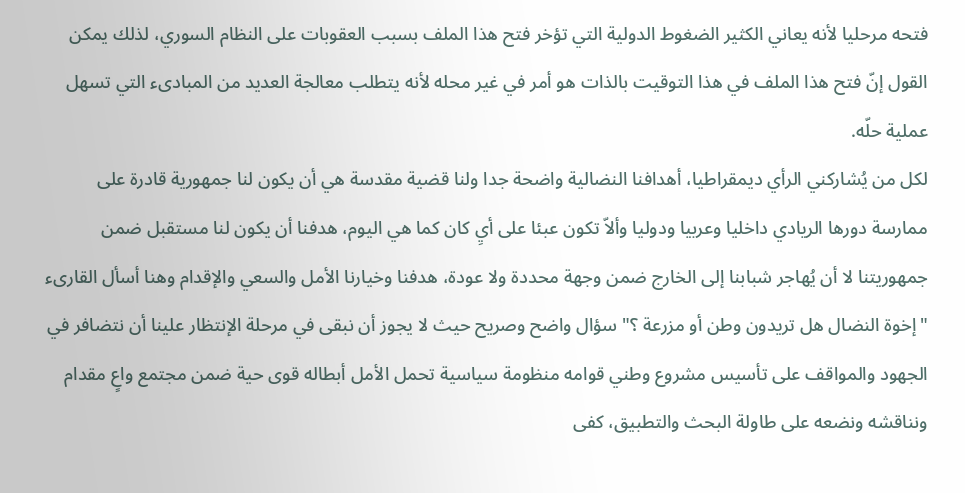فتحه مرحليا لأنه يعاني الكثير الضغوط الدولية التي تؤخر فتح هذا الملف بسبب العقوبات على النظام السوري، لذلك يمكن القول إنّ فتح هذا الملف في هذا التوقيت بالذات هو أمر في غير محله لأنه يتطلب معالجة العديد من المبادىء التي تسهل عملية حلّه.
لكل من يُشاركني الرأي ديمقراطيا، أهدافنا النضالية واضحة جدا ولنا قضية مقدسة هي أن يكون لنا جمهورية قادرة على ممارسة دورها الريادي داخليا وعربيا ودوليا وألاّ تكون عبئا على أيِ كان كما هي اليوم، هدفنا أن يكون لنا مستقبل ضمن جمهوريتنا لا أن يُهاجر شبابنا إلى الخارج ضمن وجهة محددة ولا عودة، هدفنا وخيارنا الأمل والسعي والإقدام وهنا أسأل القارىء "إخوة النضال هل تريدون وطن أو مزرعة ؟" سؤال واضح وصريح حيث لا يجوز أن نبقى في مرحلة الإنتظار علينا أن نتضافر في الجهود والمواقف على تأسيس مشروع وطني قوامه منظومة سياسية تحمل الأمل أبطاله قوى حية ضمن مجتمع واعٍ مقدام ونناقشه ونضعه على طاولة البحث والتطبيق، كفى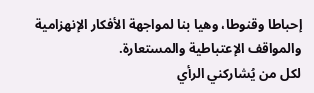إحباطا وقنوطا، وهيا بنا لمواجهة الأفكار الإنهزامية والمواقف الإعتباطية والمستعارة.
لكل من يُشاركني الرأي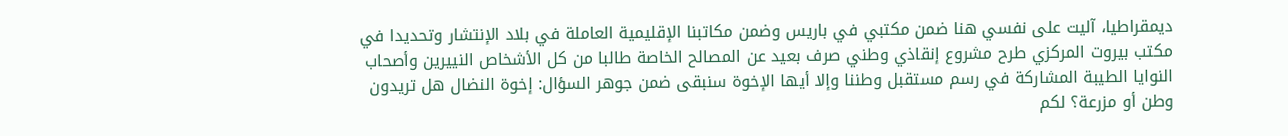ديمقراطيا، آليت على نفسي هنا ضمن مكتبي في باريس وضمن مكاتبنا الإقليمية العاملة في بلاد الإنتشار وتحديدا في مكتب بيروت المركزي طرح مشروع إنقاذي وطني صرف بعيد عن المصالح الخاصة طالبا من كل الأشخاص النييرين وأصحاب النوايا الطيبة المشاركة في رسم مستقبل وطننا وإلا أيها الإخوة سنبقى ضمن جوهر السؤال: إخوة النضال هل تريدون وطن أو مزرعة؟ لكم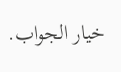خيار الجواب.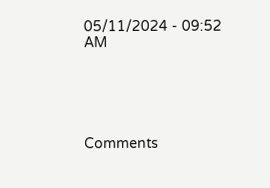05/11/2024 - 09:52 AM





Comments